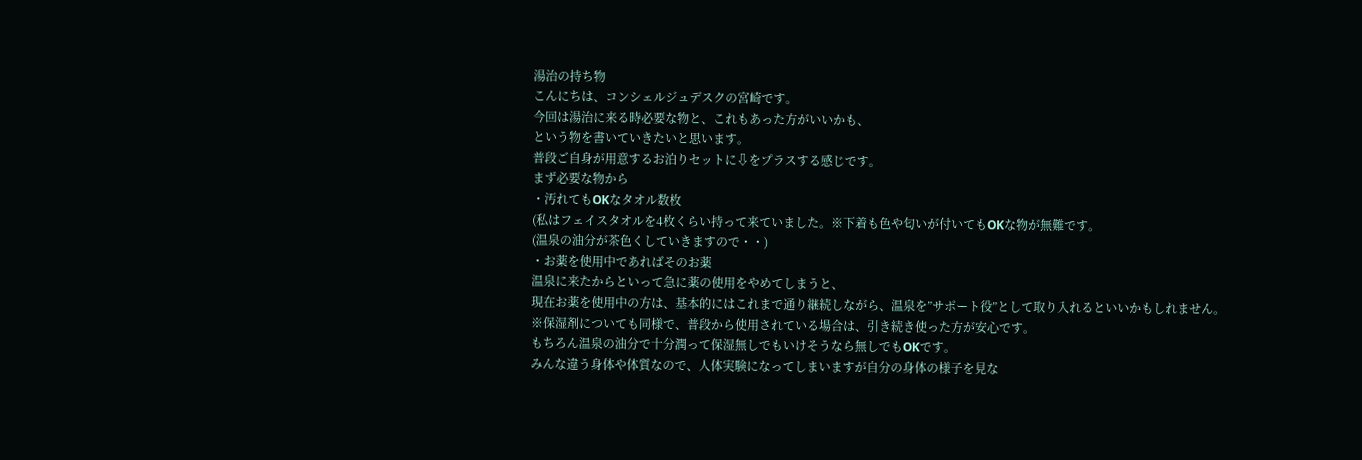湯治の持ち物
こんにちは、コンシェルジュデスクの宮崎です。
今回は湯治に来る時必要な物と、これもあった方がいいかも、
という物を書いていきたいと思います。
普段ご自身が用意するお泊りセットに⇩をプラスする感じです。
まず必要な物から
・汚れてもOKなタオル数枚
(私はフェイスタオルを4枚くらい持って来ていました。※下着も色や匂いが付いてもOKな物が無難です。
(温泉の油分が茶色くしていきますので・・)
・お薬を使用中であればそのお薬
温泉に来たからといって急に薬の使用をやめてしまうと、
現在お薬を使用中の方は、基本的にはこれまで通り継続しながら、温泉を”サポート役”として取り入れるといいかもしれません。
※保湿剤についても同様で、普段から使用されている場合は、引き続き使った方が安心です。
もちろん温泉の油分で十分潤って保湿無しでもいけそうなら無しでもOKです。
みんな違う身体や体質なので、人体実験になってしまいますが自分の身体の様子を見な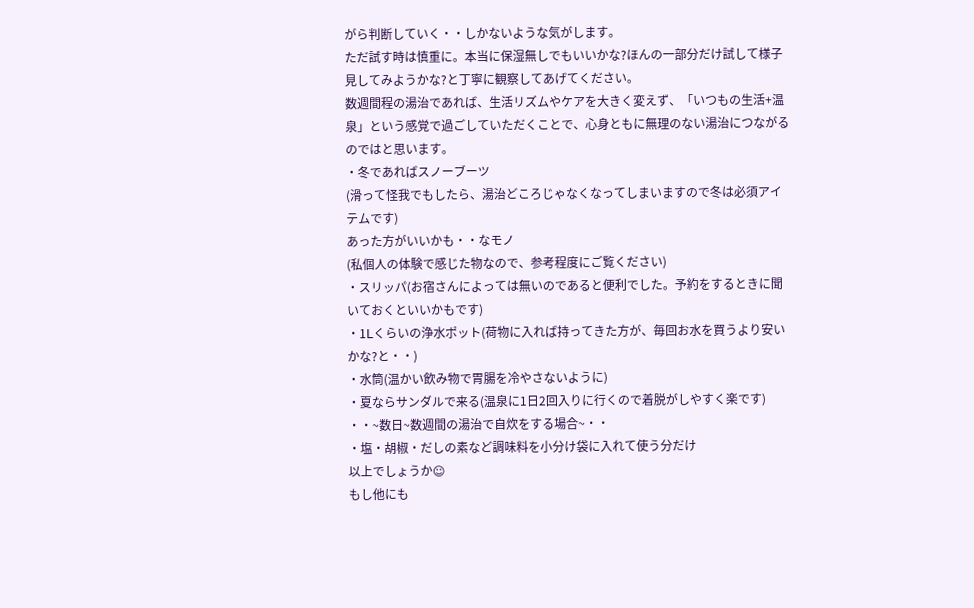がら判断していく・・しかないような気がします。
ただ試す時は慎重に。本当に保湿無しでもいいかな?ほんの一部分だけ試して様子見してみようかな?と丁寧に観察してあげてください。
数週間程の湯治であれば、生活リズムやケアを大きく変えず、「いつもの生活+温泉」という感覚で過ごしていただくことで、心身ともに無理のない湯治につながるのではと思います。
・冬であればスノーブーツ
(滑って怪我でもしたら、湯治どころじゃなくなってしまいますので冬は必須アイテムです)
あった方がいいかも・・なモノ
(私個人の体験で感じた物なので、参考程度にご覧ください)
・スリッパ(お宿さんによっては無いのであると便利でした。予約をするときに聞いておくといいかもです)
・1Ⅼくらいの浄水ポット(荷物に入れば持ってきた方が、毎回お水を買うより安いかな?と・・)
・水筒(温かい飲み物で胃腸を冷やさないように)
・夏ならサンダルで来る(温泉に1日2回入りに行くので着脱がしやすく楽です)
・・~数日~数週間の湯治で自炊をする場合~・・
・塩・胡椒・だしの素など調味料を小分け袋に入れて使う分だけ
以上でしょうか☺
もし他にも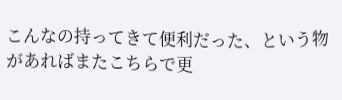こんなの持ってきて便利だった、という物があればまたこちらで更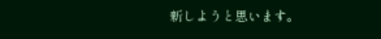新しようと思います。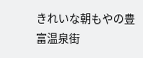きれいな朝もやの豊富温泉街